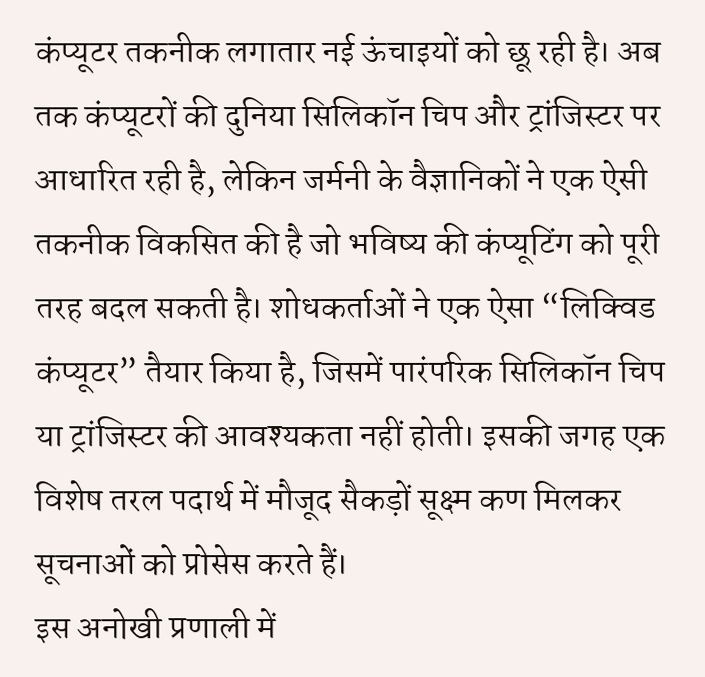कंप्यूटर तकनीक लगातार नई ऊंचाइयों को छू रही है। अब तक कंप्यूटरों की दुनिया सिलिकॉन चिप और ट्रांजिस्टर पर आधारित रही है, लेकिन जर्मनी के वैज्ञानिकों ने एक ऐसी तकनीक विकसित की है जो भविष्य की कंप्यूटिंग को पूरी तरह बदल सकती है। शोधकर्ताओं ने एक ऐसा “लिक्विड कंप्यूटर” तैयार किया है, जिसमें पारंपरिक सिलिकॉन चिप या ट्रांजिस्टर की आवश्यकता नहीं होती। इसकी जगह एक विशेष तरल पदार्थ में मौजूद सैकड़ों सूक्ष्म कण मिलकर सूचनाओं को प्रोसेस करते हैं।
इस अनोखी प्रणाली में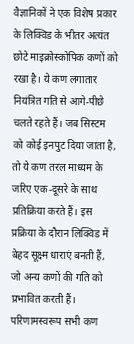वैज्ञानिकों ने एक विशेष प्रकार के लिक्विड के भीतर अत्यंत छोटे माइक्रोस्कोपिक कणों को रखा है। ये कण लगातार नियंत्रित गति से आगे-पीछे चलते रहते हैं। जब सिस्टम को कोई इनपुट दिया जाता है, तो ये कण तरल माध्यम के जरिए एक-दूसरे के साथ प्रतिक्रिया करते हैं। इस प्रक्रिया के दौरान लिक्विड में बेहद सूक्ष्म धाराएं बनती हैं, जो अन्य कणों की गति को प्रभावित करती हैं। परिणामस्वरूप सभी कण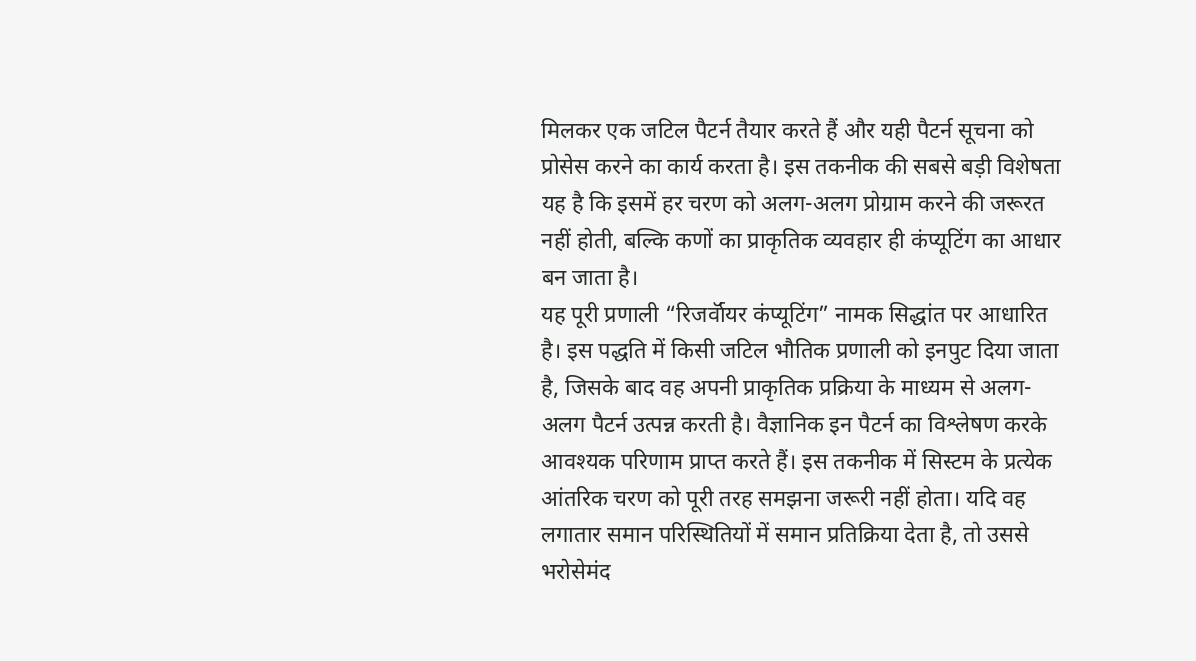मिलकर एक जटिल पैटर्न तैयार करते हैं और यही पैटर्न सूचना को प्रोसेस करने का कार्य करता है। इस तकनीक की सबसे बड़ी विशेषता यह है कि इसमें हर चरण को अलग-अलग प्रोग्राम करने की जरूरत नहीं होती, बल्कि कणों का प्राकृतिक व्यवहार ही कंप्यूटिंग का आधार बन जाता है।
यह पूरी प्रणाली “रिजर्वॉयर कंप्यूटिंग” नामक सिद्धांत पर आधारित है। इस पद्धति में किसी जटिल भौतिक प्रणाली को इनपुट दिया जाता है, जिसके बाद वह अपनी प्राकृतिक प्रक्रिया के माध्यम से अलग-अलग पैटर्न उत्पन्न करती है। वैज्ञानिक इन पैटर्न का विश्लेषण करके आवश्यक परिणाम प्राप्त करते हैं। इस तकनीक में सिस्टम के प्रत्येक आंतरिक चरण को पूरी तरह समझना जरूरी नहीं होता। यदि वह लगातार समान परिस्थितियों में समान प्रतिक्रिया देता है, तो उससे भरोसेमंद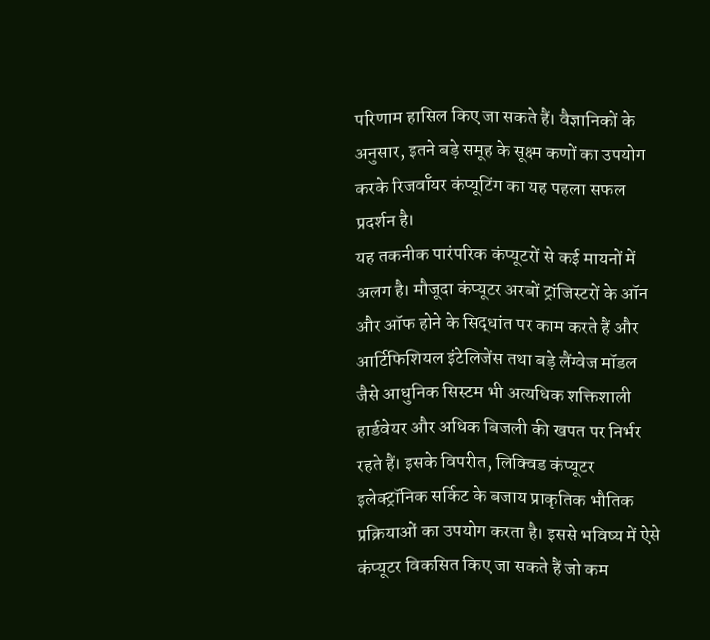परिणाम हासिल किए जा सकते हैं। वैज्ञानिकों के अनुसार, इतने बड़े समूह के सूक्ष्म कणों का उपयोग करके रिजर्वॉयर कंप्यूटिंग का यह पहला सफल प्रदर्शन है।
यह तकनीक पारंपरिक कंप्यूटरों से कई मायनों में अलग है। मौजूदा कंप्यूटर अरबों ट्रांजिस्टरों के ऑन और ऑफ होने के सिद्धांत पर काम करते हैं और आर्टिफिशियल इंटेलिजेंस तथा बड़े लैंग्वेज मॉडल जैसे आधुनिक सिस्टम भी अत्यधिक शक्तिशाली हार्डवेयर और अधिक बिजली की खपत पर निर्भर रहते हैं। इसके विपरीत, लिक्विड कंप्यूटर इलेक्ट्रॉनिक सर्किट के बजाय प्राकृतिक भौतिक प्रक्रियाओं का उपयोग करता है। इससे भविष्य में ऐसे कंप्यूटर विकसित किए जा सकते हैं जो कम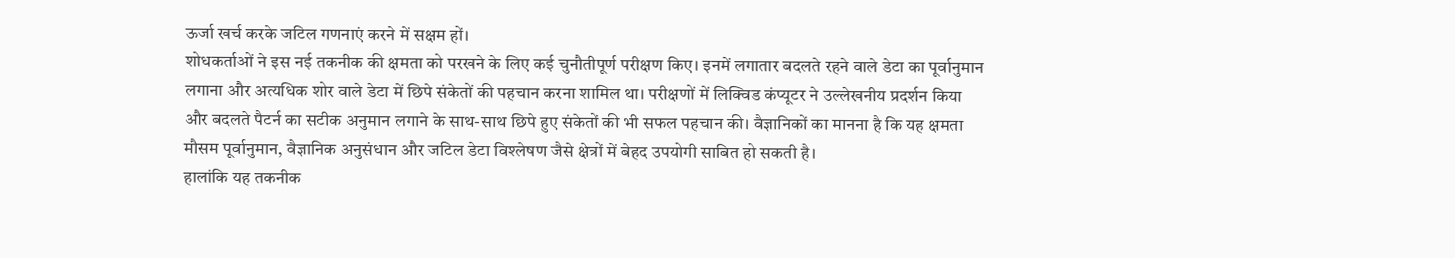ऊर्जा खर्च करके जटिल गणनाएं करने में सक्षम हों।
शोधकर्ताओं ने इस नई तकनीक की क्षमता को परखने के लिए कई चुनौतीपूर्ण परीक्षण किए। इनमें लगातार बदलते रहने वाले डेटा का पूर्वानुमान लगाना और अत्यधिक शोर वाले डेटा में छिपे संकेतों की पहचान करना शामिल था। परीक्षणों में लिक्विड कंप्यूटर ने उल्लेखनीय प्रदर्शन किया और बदलते पैटर्न का सटीक अनुमान लगाने के साथ-साथ छिपे हुए संकेतों की भी सफल पहचान की। वैज्ञानिकों का मानना है कि यह क्षमता मौसम पूर्वानुमान, वैज्ञानिक अनुसंधान और जटिल डेटा विश्लेषण जैसे क्षेत्रों में बेहद उपयोगी साबित हो सकती है।
हालांकि यह तकनीक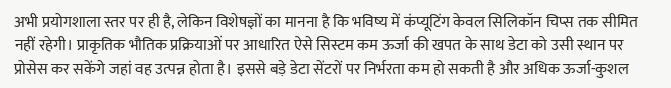अभी प्रयोगशाला स्तर पर ही है, लेकिन विशेषज्ञों का मानना है कि भविष्य में कंप्यूटिंग केवल सिलिकॉन चिप्स तक सीमित नहीं रहेगी। प्राकृतिक भौतिक प्रक्रियाओं पर आधारित ऐसे सिस्टम कम ऊर्जा की खपत के साथ डेटा को उसी स्थान पर प्रोसेस कर सकेंगे जहां वह उत्पन्न होता है। इससे बड़े डेटा सेंटरों पर निर्भरता कम हो सकती है और अधिक ऊर्जा-कुशल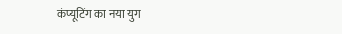कंप्यूटिंग का नया युग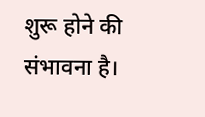शुरू होने की संभावना है।